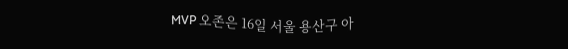MVP 오존은 16일 서울 용산구 아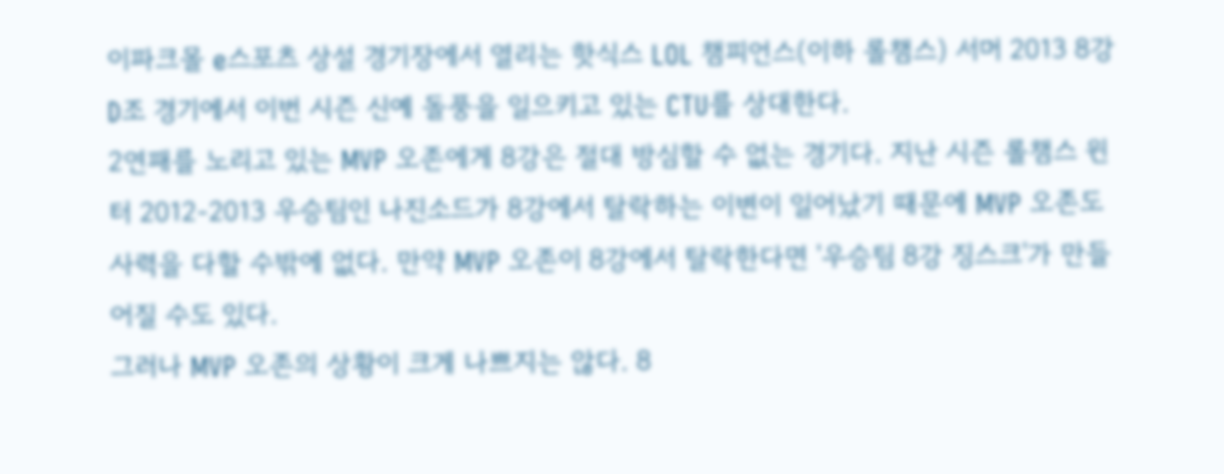이파크몰 e스포츠 상설 경기장에서 열리는 핫식스 LOL 챔피언스(이하 롤챔스) 서머 2013 8강 D조 경기에서 이번 시즌 신예 돌풍을 일으키고 있는 CTU를 상대한다.
2연패를 노리고 있는 MVP 오존에게 8강은 절대 방심할 수 없는 경기다. 지난 시즌 롤챔스 윈터 2012-2013 우승팀인 나진소드가 8강에서 탈락하는 이변이 일어났기 때문에 MVP 오존도 사력을 다할 수밖에 없다. 만약 MVP 오존이 8강에서 탈락한다면 '우승팀 8강 징스크'가 만들어질 수도 있다.
그러나 MVP 오존의 상황이 크게 나쁘지는 않다. 8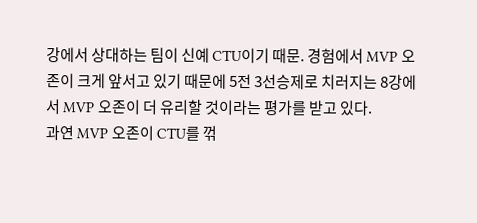강에서 상대하는 팀이 신예 CTU이기 때문. 경험에서 MVP 오존이 크게 앞서고 있기 때문에 5전 3선승제로 치러지는 8강에서 MVP 오존이 더 유리할 것이라는 평가를 받고 있다.
과연 MVP 오존이 CTU를 꺾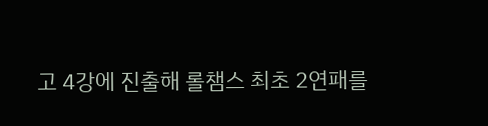고 4강에 진출해 롤챔스 최초 2연패를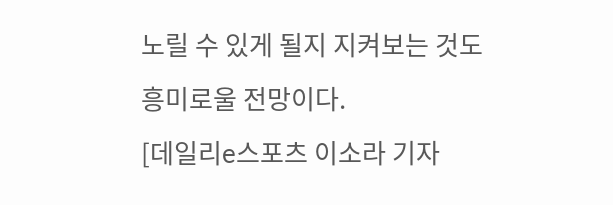노릴 수 있게 될지 지켜보는 것도 흥미로울 전망이다.
[데일리e스포츠 이소라 기자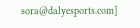sora@dalyesports.com]